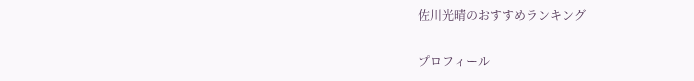佐川光晴のおすすめランキング

プロフィール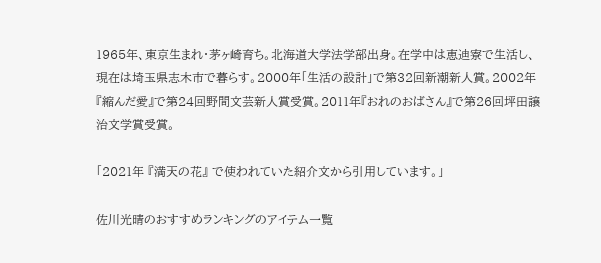1965年、東京生まれ・茅ヶ崎育ち。北海道大学法学部出身。在学中は恵迪寮で生活し、現在は埼玉県志木市で暮らす。2000年「生活の設計」で第32回新潮新人賞。2002年『縮んだ愛』で第24回野間文芸新人賞受賞。2011年『おれのおばさん』で第26回坪田譲治文学賞受賞。

「2021年 『満天の花』 で使われていた紹介文から引用しています。」

佐川光晴のおすすめランキングのアイテム一覧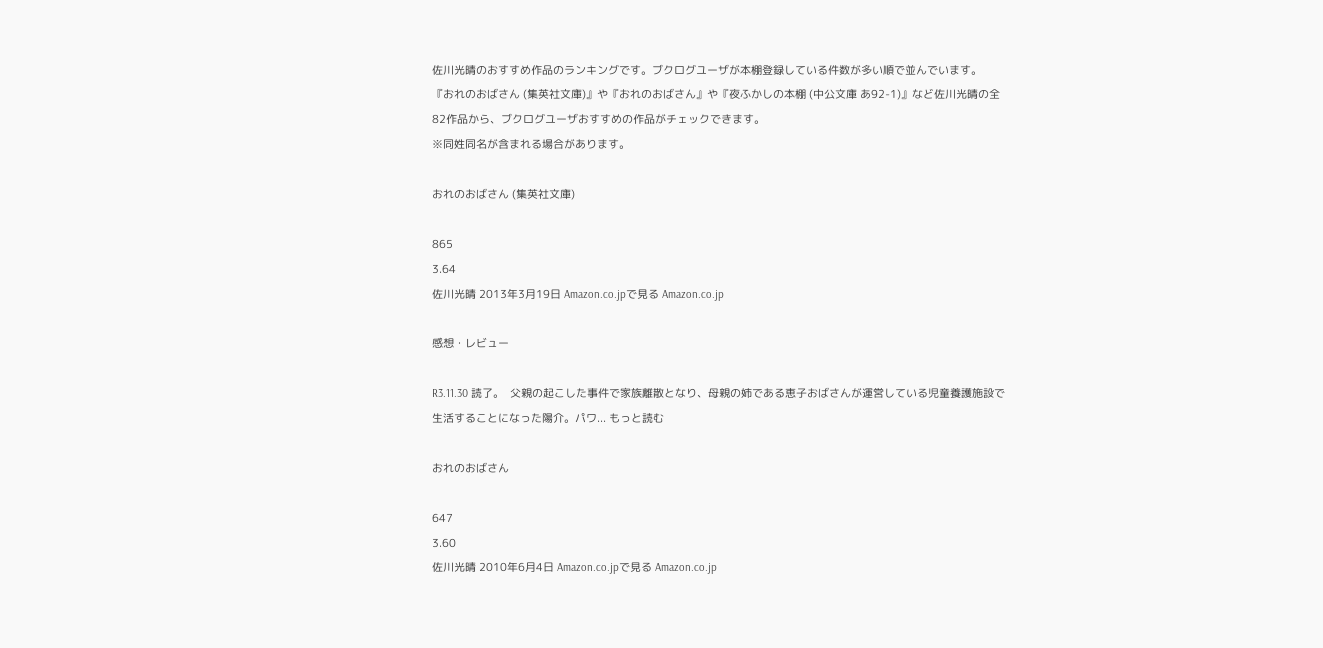佐川光晴のおすすめ作品のランキングです。ブクログユーザが本棚登録している件数が多い順で並んでいます。
『おれのおばさん (集英社文庫)』や『おれのおばさん』や『夜ふかしの本棚 (中公文庫 あ92-1)』など佐川光晴の全82作品から、ブクログユーザおすすめの作品がチェックできます。
※同姓同名が含まれる場合があります。

おれのおばさん (集英社文庫)

865
3.64
佐川光晴 2013年3月19日 Amazon.co.jpで見る Amazon.co.jp

感想・レビュー

R3.11.30 読了。  父親の起こした事件で家族離散となり、母親の姉である恵子おばさんが運営している児童養護施設で生活することになった陽介。パワ... もっと読む

おれのおばさん

647
3.60
佐川光晴 2010年6月4日 Amazon.co.jpで見る Amazon.co.jp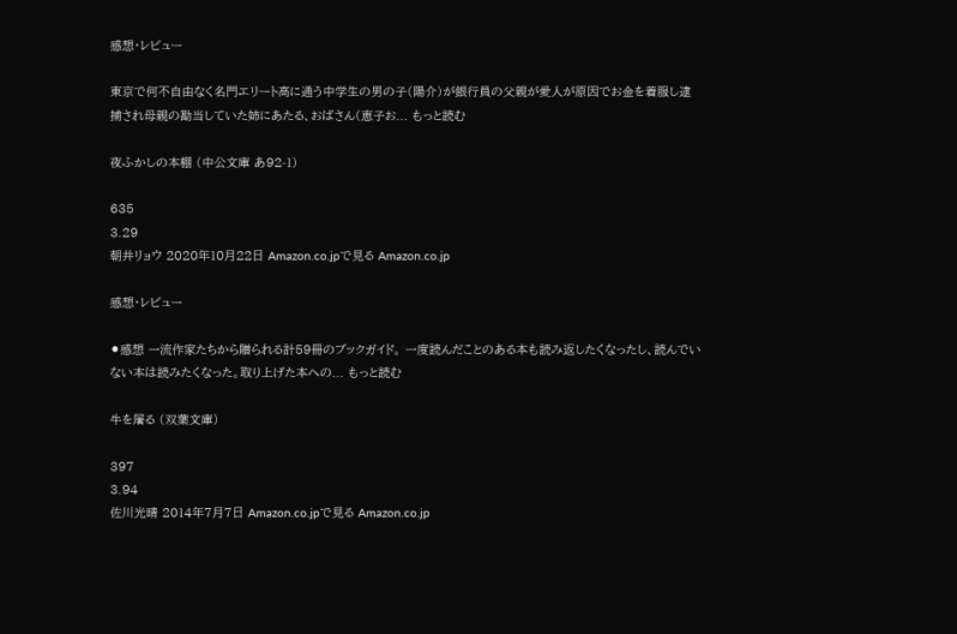感想・レビュー

東京で何不自由なく名門エリート高に通う中学生の男の子(陽介)が銀行員の父親が愛人が原因でお金を着服し逮捕され母親の勘当していた姉にあたる、おばさん(恵子お... もっと読む

夜ふかしの本棚 (中公文庫 あ92-1)

635
3.29
朝井リョウ 2020年10月22日 Amazon.co.jpで見る Amazon.co.jp

感想・レビュー

⚫感想 一流作家たちから贈られる計59冊のブックガイド。 一度読んだことのある本も読み返したくなったし、読んでいない本は読みたくなった。取り上げた本への... もっと読む

牛を屠る (双葉文庫)

397
3.94
佐川光晴 2014年7月7日 Amazon.co.jpで見る Amazon.co.jp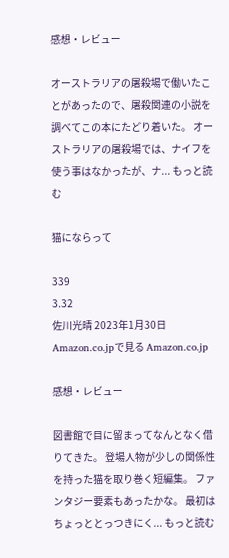感想・レビュー

オーストラリアの屠殺場で働いたことがあったので、屠殺関連の小説を調べてこの本にたどり着いた。 オーストラリアの屠殺場では、ナイフを使う事はなかったが、ナ... もっと読む

猫にならって

339
3.32
佐川光晴 2023年1月30日 Amazon.co.jpで見る Amazon.co.jp

感想・レビュー

図書館で目に留まってなんとなく借りてきた。 登場人物が少しの関係性を持った猫を取り巻く短編集。 ファンタジー要素もあったかな。 最初はちょっととっつきにく... もっと読む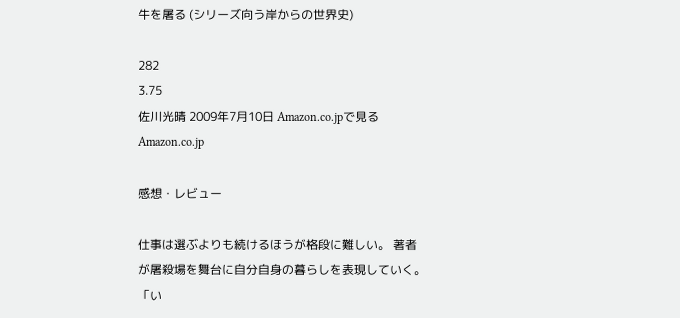牛を屠る (シリーズ向う岸からの世界史)

282
3.75
佐川光晴 2009年7月10日 Amazon.co.jpで見る Amazon.co.jp

感想・レビュー

仕事は選ぶよりも続けるほうが格段に難しい。 著者が屠殺場を舞台に自分自身の暮らしを表現していく。 「い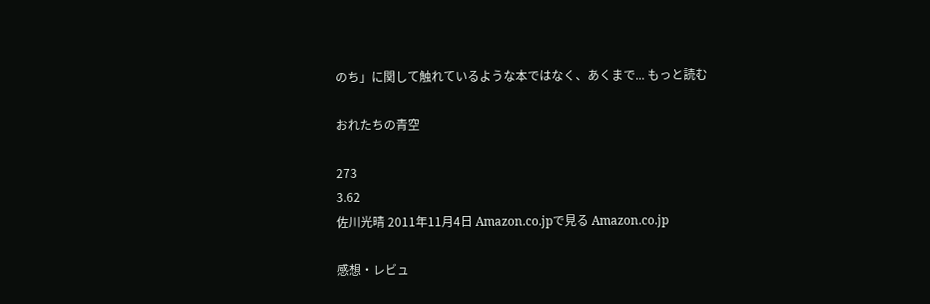のち」に関して触れているような本ではなく、あくまで... もっと読む

おれたちの青空

273
3.62
佐川光晴 2011年11月4日 Amazon.co.jpで見る Amazon.co.jp

感想・レビュ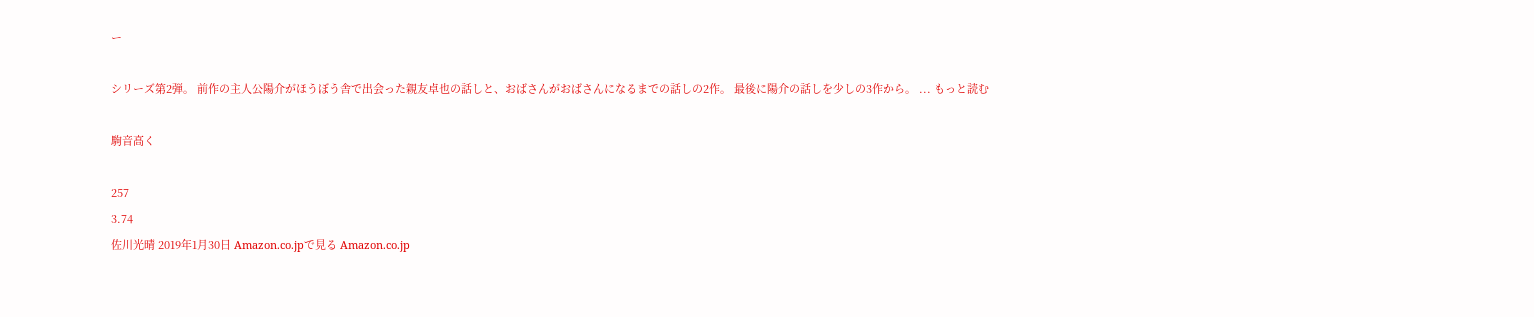ー

シリーズ第2弾。 前作の主人公陽介がほうぼう舎で出会った親友卓也の話しと、おばさんがおばさんになるまでの話しの2作。 最後に陽介の話しを少しの3作から。 ... もっと読む

駒音高く

257
3.74
佐川光晴 2019年1月30日 Amazon.co.jpで見る Amazon.co.jp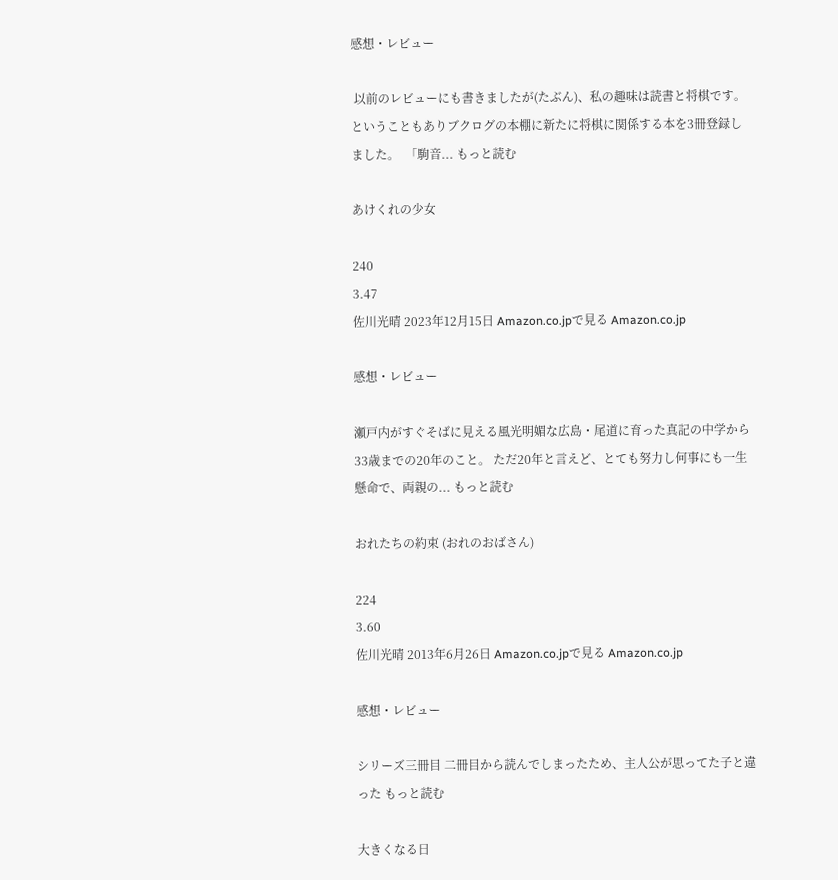感想・レビュー

 以前のレビューにも書きましたが(たぶん)、私の趣味は読書と将棋です。ということもありブクログの本棚に新たに将棋に関係する本を3冊登録しました。  「駒音... もっと読む

あけくれの少女

240
3.47
佐川光晴 2023年12月15日 Amazon.co.jpで見る Amazon.co.jp

感想・レビュー

瀬戸内がすぐそばに見える風光明媚な広島・尾道に育った真記の中学から33歳までの20年のこと。 ただ20年と言えど、とても努力し何事にも一生懸命で、両親の... もっと読む

おれたちの約束 (おれのおばさん)

224
3.60
佐川光晴 2013年6月26日 Amazon.co.jpで見る Amazon.co.jp

感想・レビュー

シリーズ三冊目 二冊目から読んでしまったため、主人公が思ってた子と違った もっと読む

大きくなる日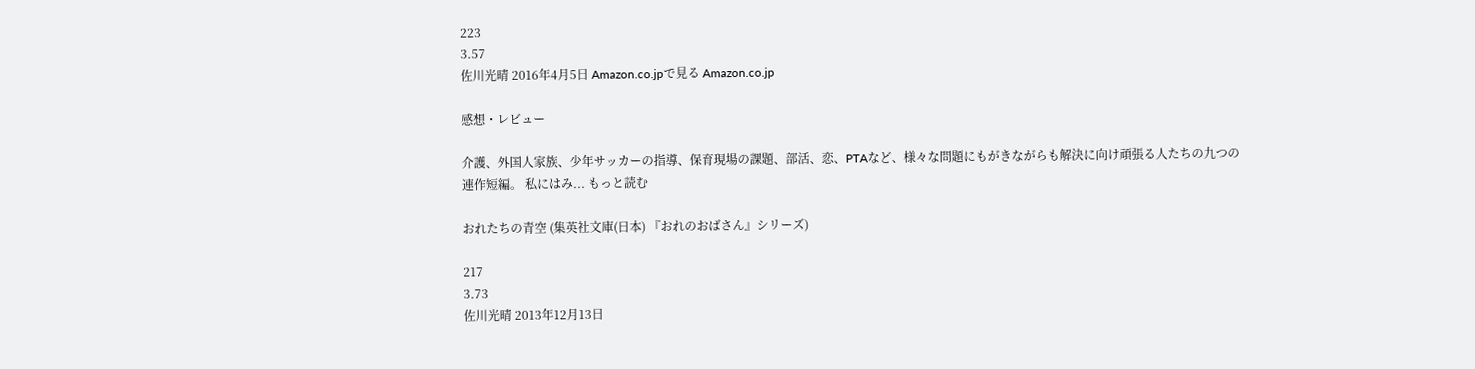223
3.57
佐川光晴 2016年4月5日 Amazon.co.jpで見る Amazon.co.jp

感想・レビュー

介護、外国人家族、少年サッカーの指導、保育現場の課題、部活、恋、PTAなど、様々な問題にもがきながらも解決に向け頑張る人たちの九つの連作短編。 私にはみ... もっと読む

おれたちの青空 (集英社文庫(日本) 『おれのおばさん』シリーズ)

217
3.73
佐川光晴 2013年12月13日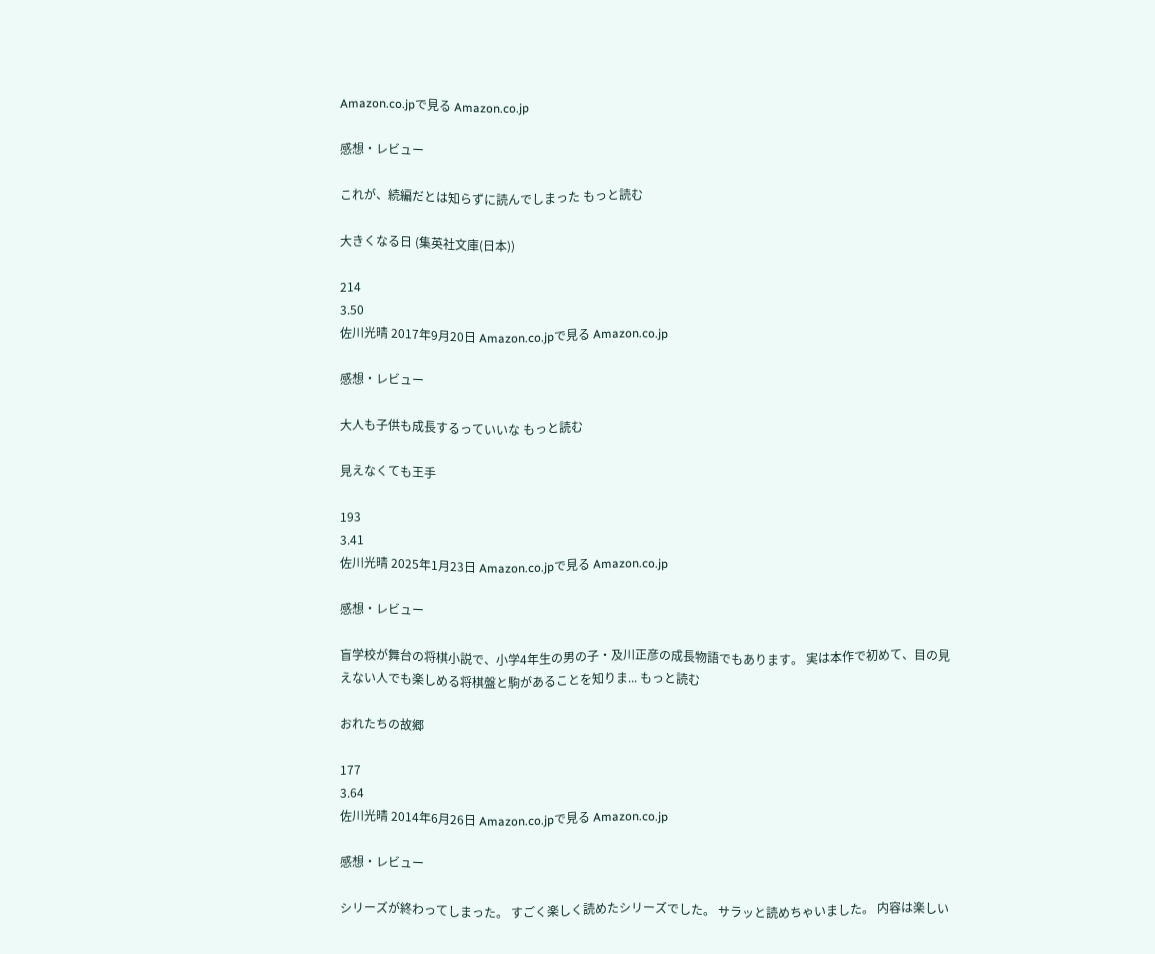Amazon.co.jpで見る Amazon.co.jp

感想・レビュー

これが、続編だとは知らずに読んでしまった もっと読む

大きくなる日 (集英社文庫(日本))

214
3.50
佐川光晴 2017年9月20日 Amazon.co.jpで見る Amazon.co.jp

感想・レビュー

大人も子供も成長するっていいな もっと読む

見えなくても王手

193
3.41
佐川光晴 2025年1月23日 Amazon.co.jpで見る Amazon.co.jp

感想・レビュー

盲学校が舞台の将棋小説で、小学4年生の男の子・及川正彦の成長物語でもあります。 実は本作で初めて、目の見えない人でも楽しめる将棋盤と駒があることを知りま... もっと読む

おれたちの故郷

177
3.64
佐川光晴 2014年6月26日 Amazon.co.jpで見る Amazon.co.jp

感想・レビュー

シリーズが終わってしまった。 すごく楽しく読めたシリーズでした。 サラッと読めちゃいました。 内容は楽しい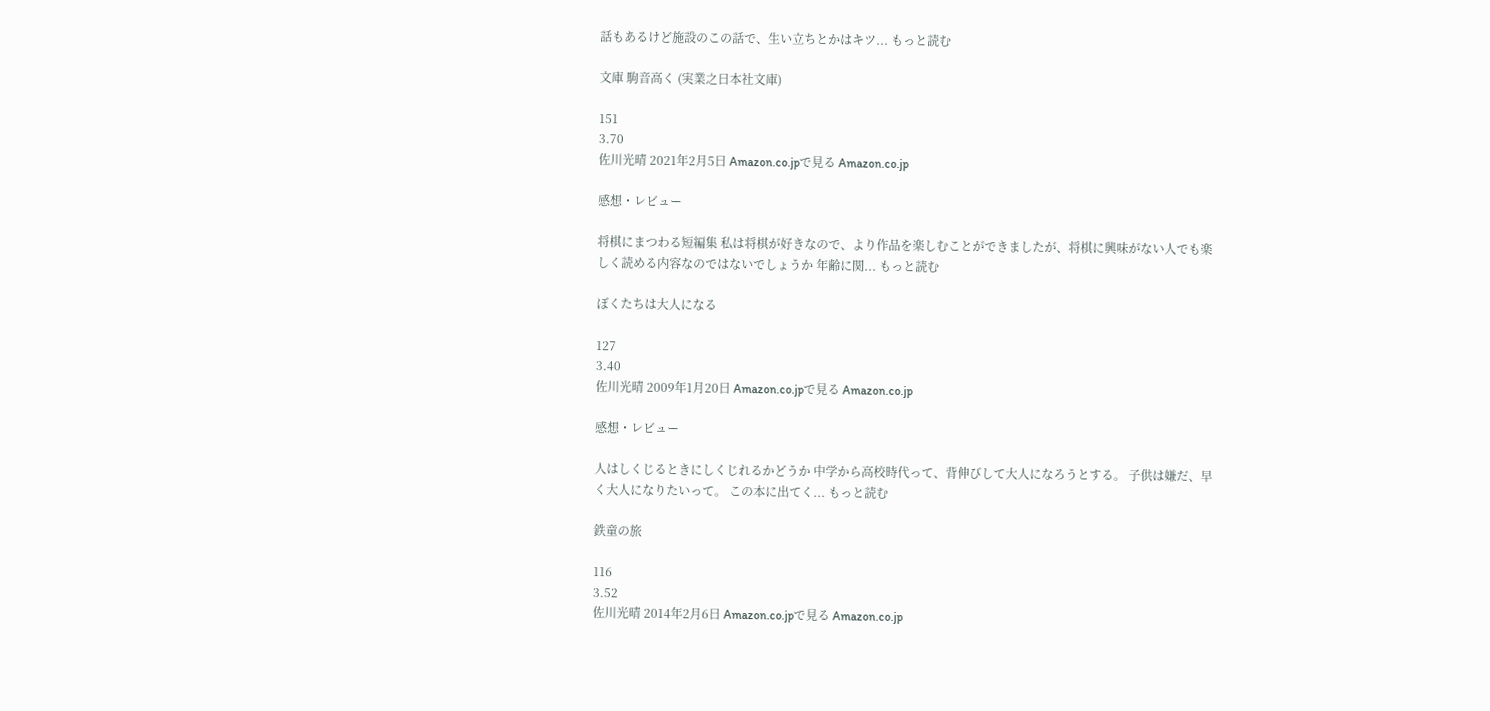話もあるけど施設のこの話で、生い立ちとかはキツ... もっと読む

文庫 駒音高く (実業之日本社文庫)

151
3.70
佐川光晴 2021年2月5日 Amazon.co.jpで見る Amazon.co.jp

感想・レビュー

将棋にまつわる短編集 私は将棋が好きなので、より作品を楽しむことができましたが、将棋に興味がない人でも楽しく読める内容なのではないでしょうか 年齢に関... もっと読む

ぼくたちは大人になる

127
3.40
佐川光晴 2009年1月20日 Amazon.co.jpで見る Amazon.co.jp

感想・レビュー

人はしくじるときにしくじれるかどうか 中学から高校時代って、背伸びして大人になろうとする。 子供は嫌だ、早く大人になりたいって。 この本に出てく... もっと読む

鉄童の旅

116
3.52
佐川光晴 2014年2月6日 Amazon.co.jpで見る Amazon.co.jp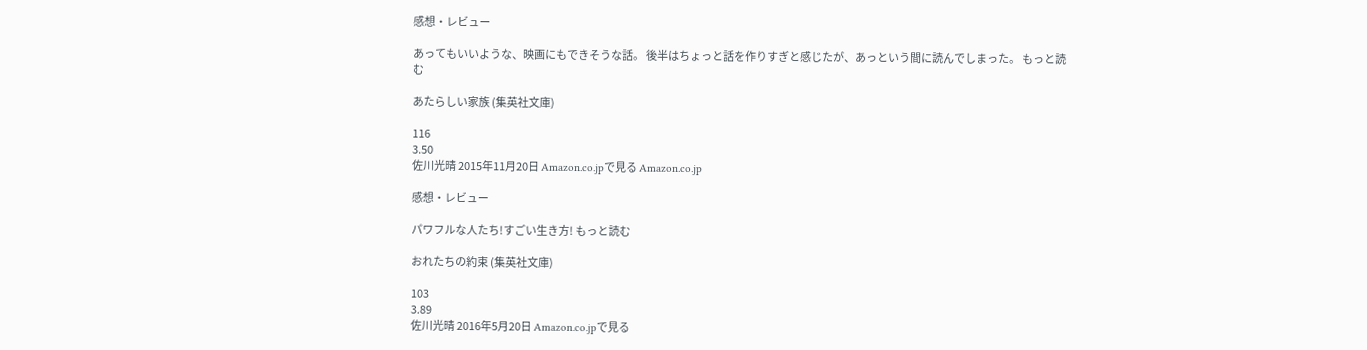感想・レビュー

あってもいいような、映画にもできそうな話。 後半はちょっと話を作りすぎと感じたが、あっという間に読んでしまった。 もっと読む

あたらしい家族 (集英社文庫)

116
3.50
佐川光晴 2015年11月20日 Amazon.co.jpで見る Amazon.co.jp

感想・レビュー

パワフルな人たち!すごい生き方! もっと読む

おれたちの約束 (集英社文庫)

103
3.89
佐川光晴 2016年5月20日 Amazon.co.jpで見る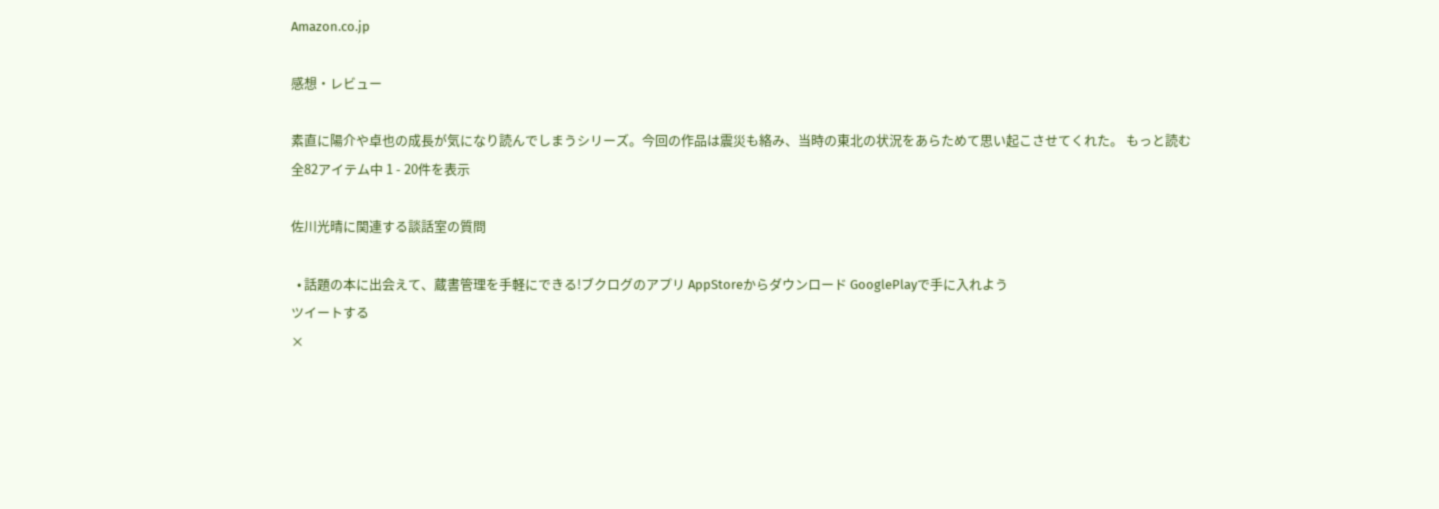Amazon.co.jp

感想・レビュー

素直に陽介や卓也の成長が気になり読んでしまうシリーズ。今回の作品は震災も絡み、当時の東北の状況をあらためて思い起こさせてくれた。 もっと読む
全82アイテム中 1 - 20件を表示

佐川光晴に関連する談話室の質問

  • 話題の本に出会えて、蔵書管理を手軽にできる!ブクログのアプリ AppStoreからダウンロード GooglePlayで手に入れよう
ツイートする
×